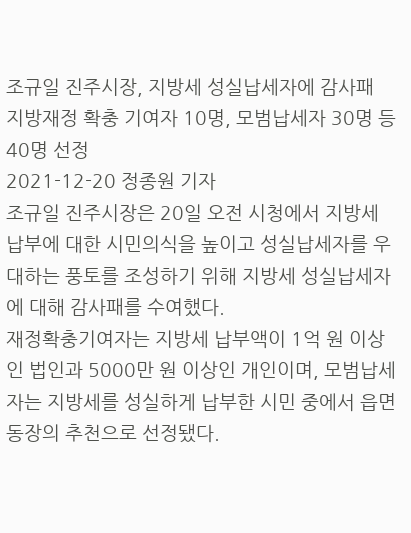조규일 진주시장, 지방세 성실납세자에 감사패
지방재정 확충 기여자 10명, 모범납세자 30명 등 40명 선정
2021-12-20 정종원 기자
조규일 진주시장은 20일 오전 시청에서 지방세 납부에 대한 시민의식을 높이고 성실납세자를 우대하는 풍토를 조성하기 위해 지방세 성실납세자에 대해 감사패를 수여했다.
재정확충기여자는 지방세 납부액이 1억 원 이상인 법인과 5000만 원 이상인 개인이며, 모범납세자는 지방세를 성실하게 납부한 시민 중에서 읍면동장의 추천으로 선정됐다.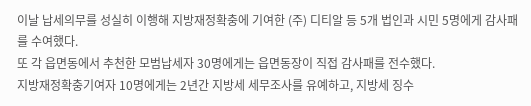이날 납세의무를 성실히 이행해 지방재정확충에 기여한 (주) 디티알 등 5개 법인과 시민 5명에게 감사패를 수여했다.
또 각 읍면동에서 추천한 모범납세자 30명에게는 읍면동장이 직접 감사패를 전수했다.
지방재정확충기여자 10명에게는 2년간 지방세 세무조사를 유예하고, 지방세 징수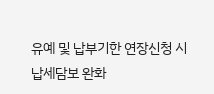유예 및 납부기한 연장신청 시 납세담보 완화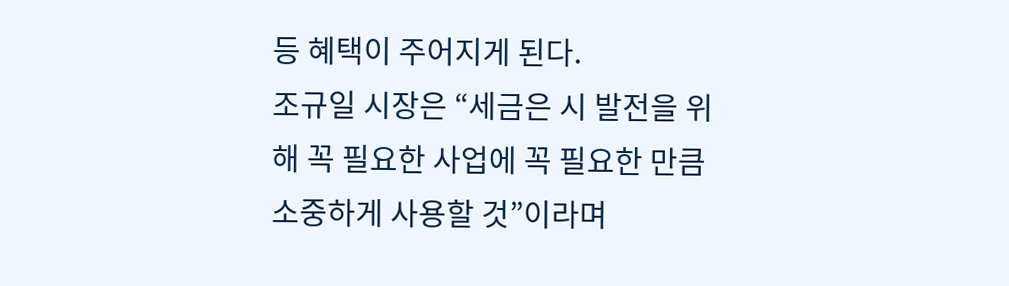등 혜택이 주어지게 된다.
조규일 시장은 “세금은 시 발전을 위해 꼭 필요한 사업에 꼭 필요한 만큼 소중하게 사용할 것”이라며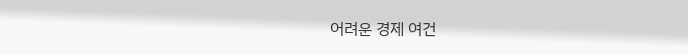어려운 경제 여건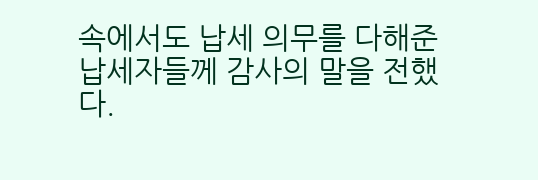속에서도 납세 의무를 다해준 납세자들께 감사의 말을 전했다.